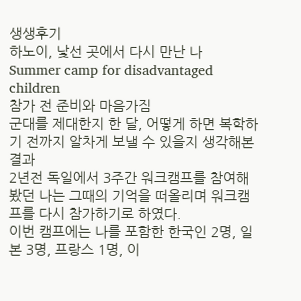생생후기
하노이, 낯선 곳에서 다시 만난 나
Summer camp for disadvantaged children
참가 전 준비와 마음가짐
군대를 제대한지 한 달, 어떻게 하면 복학하기 전까지 알차게 보낼 수 있을지 생각해본 결과
2년전 독일에서 3주간 워크캠프를 참여해봤던 나는 그때의 기억을 떠올리며 워크캠프를 다시 참가하기로 하였다.
이번 캠프에는 나를 포함한 한국인 2명, 일본 3명, 프랑스 1명, 이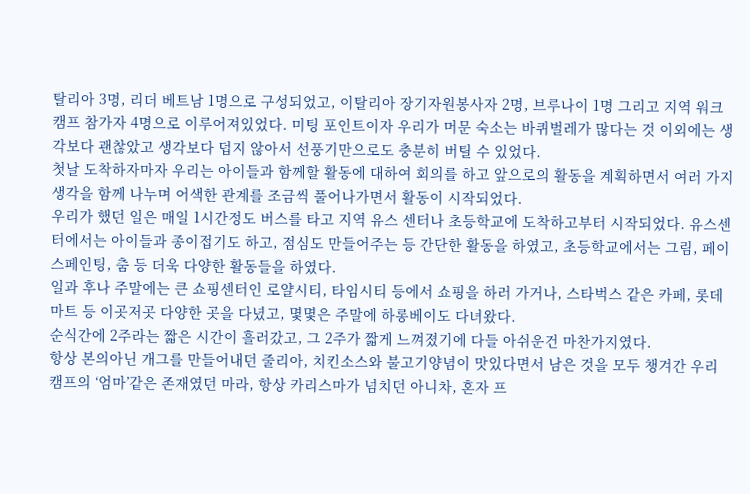탈리아 3명, 리더 베트남 1명으로 구성되었고, 이탈리아 장기자원봉사자 2명, 브루나이 1명 그리고 지역 워크캠프 참가자 4명으로 이루어져있었다. 미팅 포인트이자 우리가 머문 숙소는 바퀴벌레가 많다는 것 이외에는 생각보다 괜찮았고 생각보다 덥지 않아서 선풍기만으로도 충분히 버틸 수 있었다.
첫날 도착하자마자 우리는 아이들과 함께할 활동에 대하여 회의를 하고 앞으로의 활동을 계획하면서 여러 가지 생각을 함께 나누며 어색한 관계를 조금씩 풀어나가면서 활동이 시작되었다.
우리가 했던 일은 매일 1시간정도 버스를 타고 지역 유스 센터나 초등학교에 도착하고부터 시작되었다. 유스센터에서는 아이들과 종이접기도 하고, 점심도 만들어주는 등 간단한 활동을 하였고, 초등학교에서는 그림, 페이스페인팅, 춤 등 더욱 다양한 활동들을 하였다.
일과 후나 주말에는 큰 쇼핑센터인 로얄시티, 타임시티 등에서 쇼핑을 하러 가거나, 스타벅스 같은 카페, 롯데마트 등 이곳저곳 다양한 곳을 다녔고, 몇몇은 주말에 하롱베이도 다녀왔다.
순식간에 2주라는 짧은 시간이 흘러갔고, 그 2주가 짧게 느껴졌기에 다들 아쉬운건 마찬가지였다.
항상 본의아닌 개그를 만들어내던 줄리아, 치킨소스와 불고기양념이 맛있다면서 남은 것을 모두 챙겨간 우리 캠프의 ‘엄마’같은 존재였던 마라, 항상 카리스마가 넘치던 아니차, 혼자 프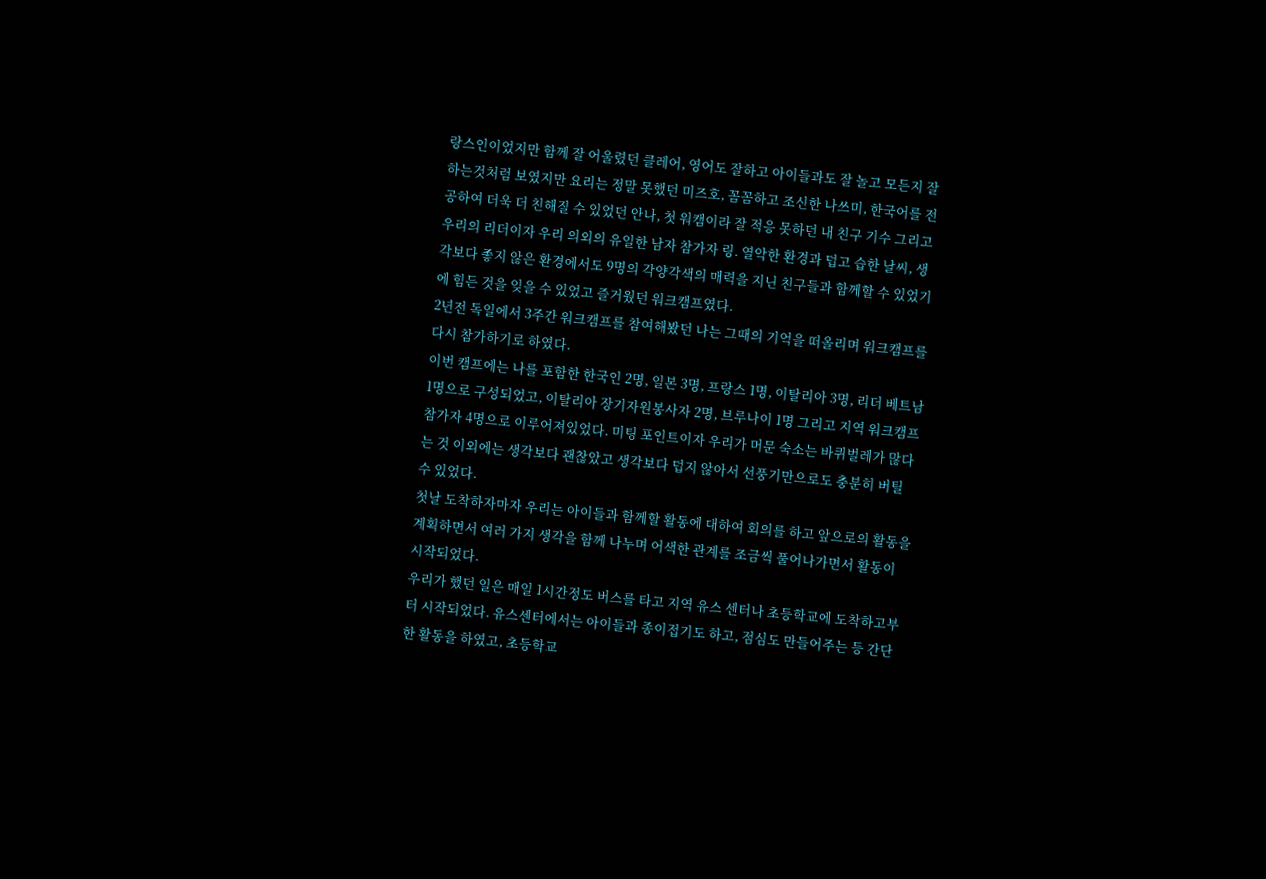랑스인이었지만 함께 잘 어울렸던 클레어, 영어도 잘하고 아이들과도 잘 놀고 모든지 잘하는것처럼 보였지만 요리는 정말 못했던 미즈호, 꼼꼼하고 조신한 나쓰미, 한국어를 전공하여 더욱 더 친해질 수 있었던 안나, 첫 워캠이라 잘 적응 못하던 내 친구 기수 그리고 우리의 리더이자 우리 의외의 유일한 남자 참가자 링. 열악한 환경과 덥고 습한 날씨, 생각보다 좋지 않은 환경에서도 9명의 각양각색의 매력을 지닌 친구들과 함께할 수 있었기에 힘든 것을 잊을 수 있었고 즐거웠던 워크캠프였다.
2년전 독일에서 3주간 워크캠프를 참여해봤던 나는 그때의 기억을 떠올리며 워크캠프를 다시 참가하기로 하였다.
이번 캠프에는 나를 포함한 한국인 2명, 일본 3명, 프랑스 1명, 이탈리아 3명, 리더 베트남 1명으로 구성되었고, 이탈리아 장기자원봉사자 2명, 브루나이 1명 그리고 지역 워크캠프 참가자 4명으로 이루어져있었다. 미팅 포인트이자 우리가 머문 숙소는 바퀴벌레가 많다는 것 이외에는 생각보다 괜찮았고 생각보다 덥지 않아서 선풍기만으로도 충분히 버틸 수 있었다.
첫날 도착하자마자 우리는 아이들과 함께할 활동에 대하여 회의를 하고 앞으로의 활동을 계획하면서 여러 가지 생각을 함께 나누며 어색한 관계를 조금씩 풀어나가면서 활동이 시작되었다.
우리가 했던 일은 매일 1시간정도 버스를 타고 지역 유스 센터나 초등학교에 도착하고부터 시작되었다. 유스센터에서는 아이들과 종이접기도 하고, 점심도 만들어주는 등 간단한 활동을 하였고, 초등학교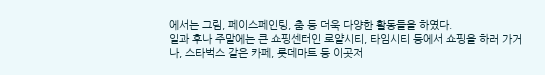에서는 그림, 페이스페인팅, 춤 등 더욱 다양한 활동들을 하였다.
일과 후나 주말에는 큰 쇼핑센터인 로얄시티, 타임시티 등에서 쇼핑을 하러 가거나, 스타벅스 같은 카페, 롯데마트 등 이곳저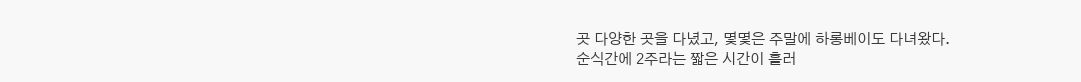곳 다양한 곳을 다녔고, 몇몇은 주말에 하롱베이도 다녀왔다.
순식간에 2주라는 짧은 시간이 흘러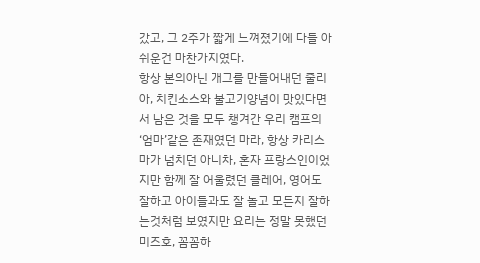갔고, 그 2주가 짧게 느껴졌기에 다들 아쉬운건 마찬가지였다.
항상 본의아닌 개그를 만들어내던 줄리아, 치킨소스와 불고기양념이 맛있다면서 남은 것을 모두 챙겨간 우리 캠프의 ‘엄마’같은 존재였던 마라, 항상 카리스마가 넘치던 아니차, 혼자 프랑스인이었지만 함께 잘 어울렸던 클레어, 영어도 잘하고 아이들과도 잘 놀고 모든지 잘하는것처럼 보였지만 요리는 정말 못했던 미즈호, 꼼꼼하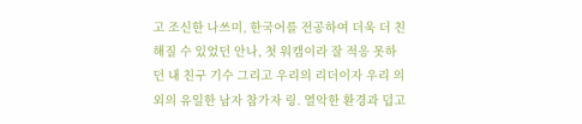고 조신한 나쓰미, 한국어를 전공하여 더욱 더 친해질 수 있었던 안나, 첫 워캠이라 잘 적응 못하던 내 친구 기수 그리고 우리의 리더이자 우리 의외의 유일한 남자 참가자 링. 열악한 환경과 덥고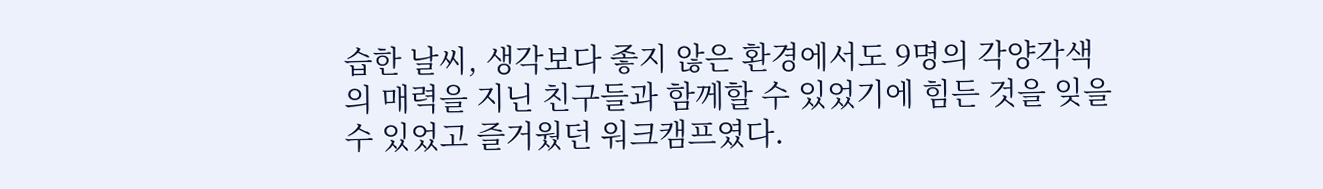습한 날씨, 생각보다 좋지 않은 환경에서도 9명의 각양각색의 매력을 지닌 친구들과 함께할 수 있었기에 힘든 것을 잊을 수 있었고 즐거웠던 워크캠프였다.